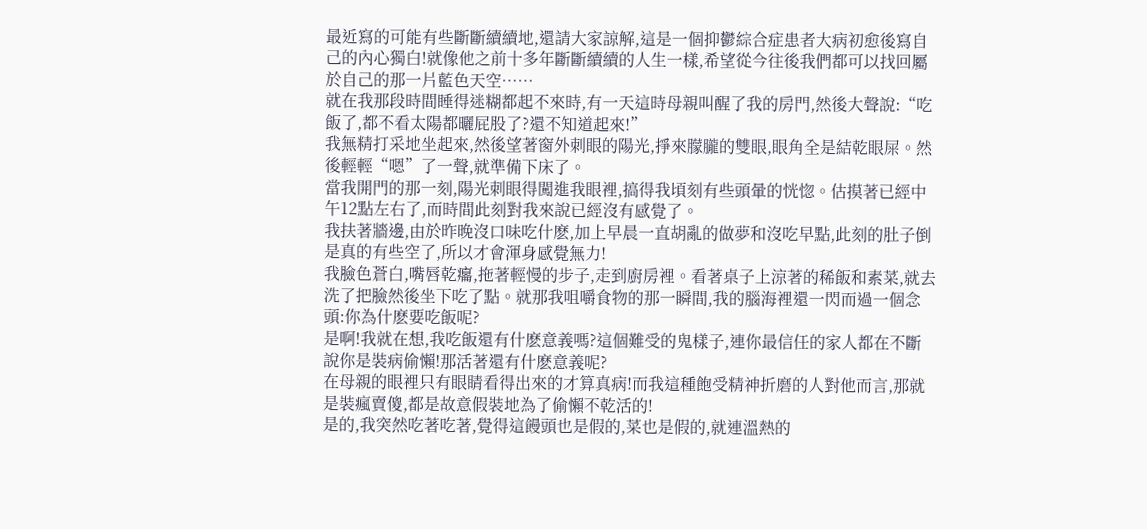最近寫的可能有些斷斷續續地,還請大家諒解,這是一個抑鬱綜合症患者大病初愈後寫自己的內心獨白!就像他之前十多年斷斷續續的人生一樣,希望從今往後我們都可以找回屬於自己的那一片藍色天空……
就在我那段時間睡得迷糊都起不來時,有一天這時母親叫醒了我的房門,然後大聲說:“吃飯了,都不看太陽都曬屁股了?還不知道起來!”
我無精打采地坐起來,然後望著窗外刺眼的陽光,掙來朦朧的雙眼,眼角全是結乾眼屎。然後輕輕“嗯”了一聲,就準備下床了。
當我開門的那一刻,陽光刺眼得闖進我眼裡,搞得我頃刻有些頭暈的恍惚。估摸著已經中午12點左右了,而時間此刻對我來說已經沒有感覺了。
我扶著牆邊,由於昨晚沒口味吃什麽,加上早晨一直胡亂的做夢和沒吃早點,此刻的肚子倒是真的有些空了,所以才會渾身感覺無力!
我臉色蒼白,嘴唇乾癟,拖著輕慢的步子,走到廚房裡。看著桌子上涼著的稀飯和素菜,就去洗了把臉然後坐下吃了點。就那我咀嚼食物的那一瞬間,我的腦海裡還一閃而過一個念頭:你為什麽要吃飯呢?
是啊!我就在想,我吃飯還有什麽意義嗎?這個難受的鬼樣子,連你最信任的家人都在不斷說你是裝病偷懶!那活著還有什麽意義呢?
在母親的眼裡只有眼睛看得出來的才算真病!而我這種飽受精神折磨的人對他而言,那就是裝瘋賣傻,都是故意假裝地為了偷懶不乾活的!
是的,我突然吃著吃著,覺得這饅頭也是假的,菜也是假的,就連溫熱的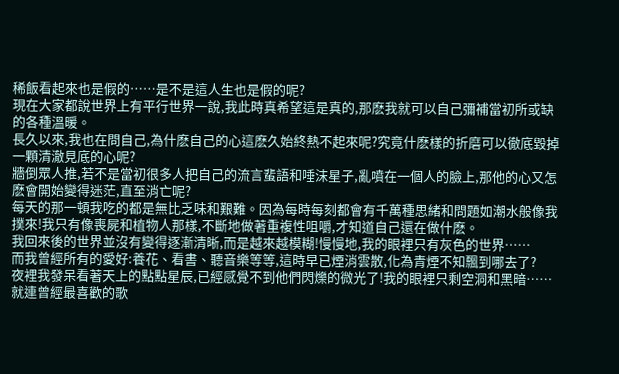稀飯看起來也是假的……是不是這人生也是假的呢?
現在大家都說世界上有平行世界一說,我此時真希望這是真的,那麽我就可以自己彌補當初所或缺的各種溫暖。
長久以來,我也在問自己,為什麽自己的心這麽久始終熱不起來呢?究竟什麽樣的折磨可以徹底毀掉一顆清澈見底的心呢?
牆倒眾人推,若不是當初很多人把自己的流言蜚語和唾沫星子,亂噴在一個人的臉上,那他的心又怎麽會開始變得迷茫,直至消亡呢?
每天的那一頓我吃的都是無比乏味和艱難。因為每時每刻都會有千萬種思緒和問題如潮水般像我撲來!我只有像喪屍和植物人那樣,不斷地做著重複性咀嚼,才知道自己還在做什麽。
我回來後的世界並沒有變得逐漸清晰,而是越來越模糊!慢慢地,我的眼裡只有灰色的世界……
而我曾經所有的愛好:養花、看書、聽音樂等等,這時早已煙消雲散,化為青煙不知飄到哪去了?
夜裡我發呆看著天上的點點星辰,已經感覺不到他們閃爍的微光了!我的眼裡只剩空洞和黑暗……
就連曾經最喜歡的歌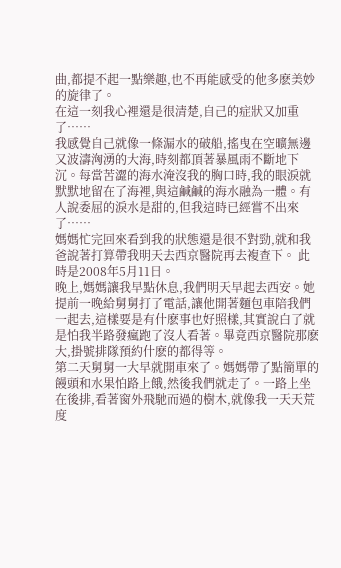曲,都提不起一點樂趣,也不再能感受的他多麽美妙的旋律了。
在這一刻我心裡還是很清楚,自己的症狀又加重了……
我感覺自己就像一條漏水的破船,搖曳在空曠無邊又波濤洶湧的大海,時刻都頂著暴風雨不斷地下沉。每當苦澀的海水淹沒我的胸口時,我的眼淚就默默地留在了海裡,與這鹹鹹的海水融為一體。有人說委屈的淚水是甜的,但我這時已經嘗不出來了……
媽媽忙完回來看到我的狀態還是很不對勁,就和我爸說著打算帶我明天去西京醫院再去複查下。 此時是2008年5月11日。
晚上,媽媽讓我早點休息,我們明天早起去西安。她提前一晚給舅舅打了電話,讓他開著麵包車陪我們一起去,這樣要是有什麽事也好照樣,其實說白了就是怕我半路發瘋跑了沒人看著。畢竟西京醫院那麽大,掛號排隊預約什麽的都得等。
第二天舅舅一大早就開車來了。媽媽帶了點簡單的饅頭和水果怕路上餓,然後我們就走了。一路上坐在後排,看著窗外飛馳而過的樹木,就像我一天天荒度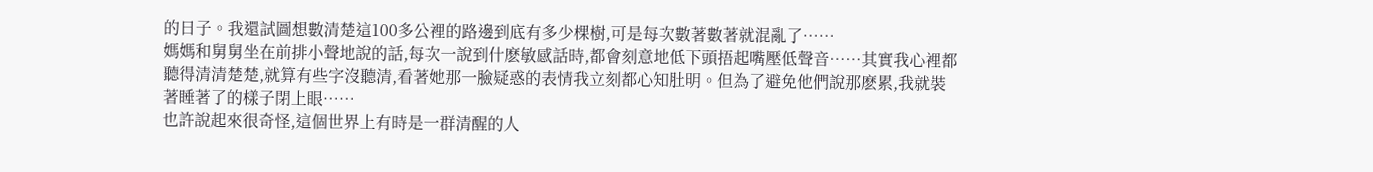的日子。我還試圖想數清楚這100多公裡的路邊到底有多少棵樹,可是每次數著數著就混亂了……
媽媽和舅舅坐在前排小聲地說的話,每次一說到什麽敏感話時,都會刻意地低下頭捂起嘴壓低聲音……其實我心裡都聽得清清楚楚,就算有些字沒聽清,看著她那一臉疑惑的表情我立刻都心知肚明。但為了避免他們說那麽累,我就裝著睡著了的樣子閉上眼……
也許說起來很奇怪,這個世界上有時是一群清醒的人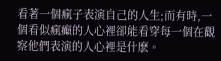看著一個瘋子表演自己的人生;而有時,一個看似瘋癲的人心裡卻能看穿每一個在觀察他們表演的人心裡是什麽。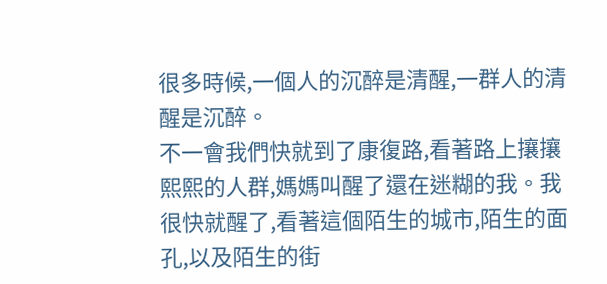很多時候,一個人的沉醉是清醒,一群人的清醒是沉醉。
不一會我們快就到了康復路,看著路上攘攘熙熙的人群,媽媽叫醒了還在迷糊的我。我很快就醒了,看著這個陌生的城市,陌生的面孔,以及陌生的街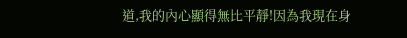道,我的內心顯得無比平靜!因為我現在身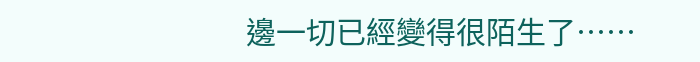邊一切已經變得很陌生了……